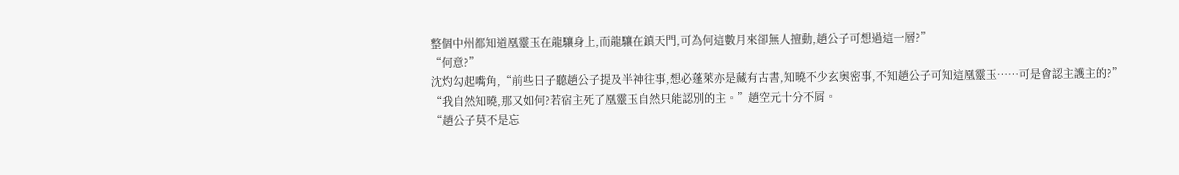整個中州都知道凰靈玉在龍驤身上,而龍驤在鎮天門,可為何這數月來卻無人擅動,趙公子可想過這一層?”
“何意?”
沈灼勾起嘴角,“前些日子聽趙公子提及半神往事,想必蓬萊亦是藏有古書,知曉不少玄奧密事,不知趙公子可知這凰靈玉……可是會認主護主的?”
“我自然知曉,那又如何?若宿主死了凰靈玉自然只能認別的主。”趙空元十分不屑。
“趙公子莫不是忘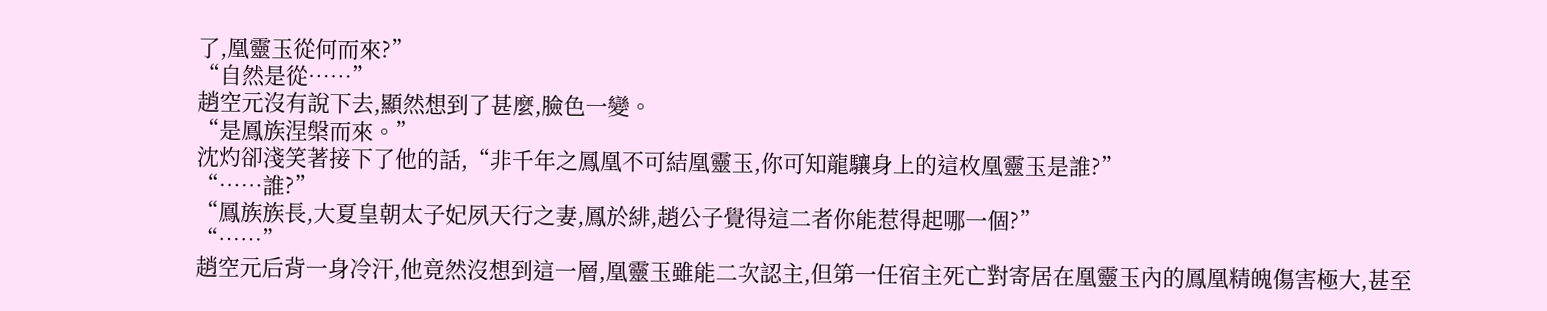了,凰靈玉從何而來?”
“自然是從……”
趙空元沒有說下去,顯然想到了甚麼,臉色一變。
“是鳳族涅槃而來。”
沈灼卻淺笑著接下了他的話,“非千年之鳳凰不可結凰靈玉,你可知龍驤身上的這枚凰靈玉是誰?”
“……誰?”
“鳳族族長,大夏皇朝太子妃夙天行之妻,鳳於緋,趙公子覺得這二者你能惹得起哪一個?”
“……”
趙空元后背一身冷汗,他竟然沒想到這一層,凰靈玉雖能二次認主,但第一任宿主死亡對寄居在凰靈玉內的鳳凰精魄傷害極大,甚至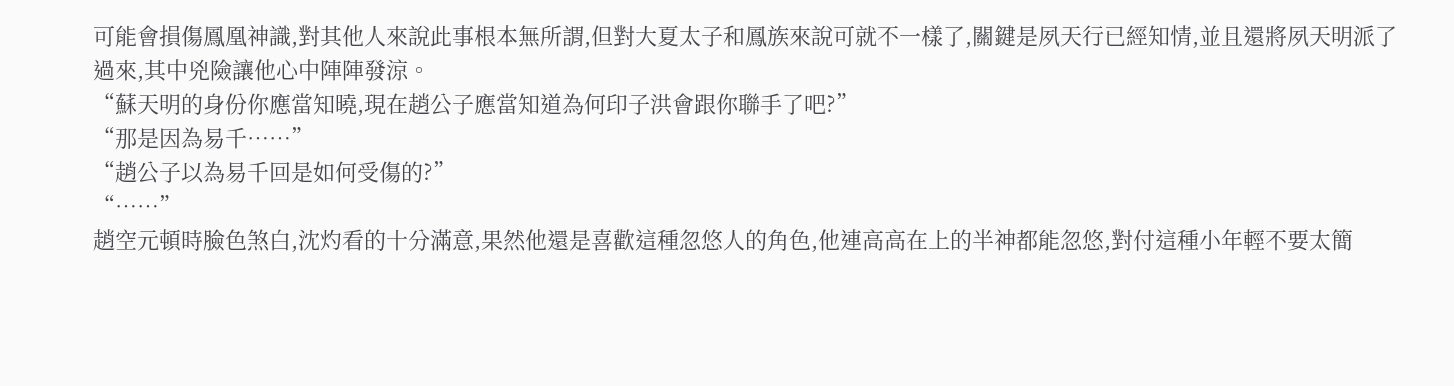可能會損傷鳳凰神識,對其他人來說此事根本無所謂,但對大夏太子和鳳族來說可就不一樣了,關鍵是夙天行已經知情,並且還將夙天明派了過來,其中兇險讓他心中陣陣發涼。
“蘇天明的身份你應當知曉,現在趙公子應當知道為何印子洪會跟你聯手了吧?”
“那是因為易千……”
“趙公子以為易千回是如何受傷的?”
“……”
趙空元頓時臉色煞白,沈灼看的十分滿意,果然他還是喜歡這種忽悠人的角色,他連高高在上的半神都能忽悠,對付這種小年輕不要太簡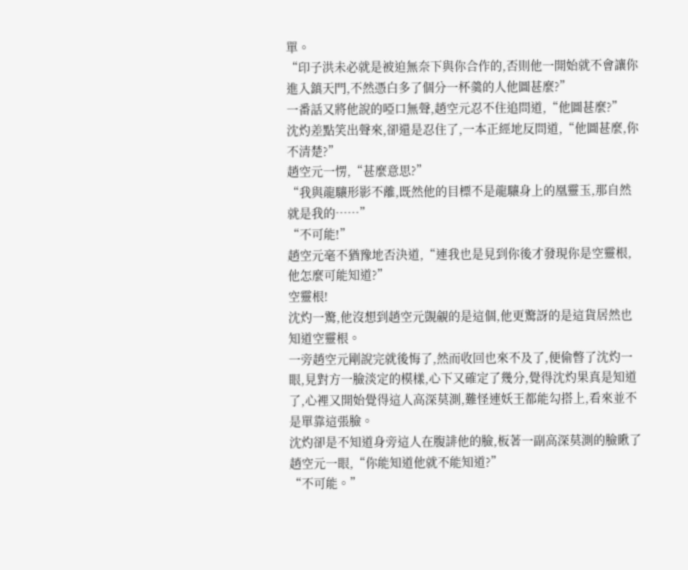單。
“印子洪未必就是被迫無奈下與你合作的,否則他一開始就不會讓你進入鎮天門,不然憑白多了個分一杯羹的人他圖甚麼?”
一番話又將他說的啞口無聲,趙空元忍不住追問道,“他圖甚麼?”
沈灼差點笑出聲來,卻還是忍住了,一本正經地反問道,“他圖甚麼,你不清楚?”
趙空元一愣,“甚麼意思?”
“我與龍驤形影不離,既然他的目標不是龍驤身上的凰靈玉,那自然就是我的……”
“不可能!”
趙空元毫不猶豫地否決道,“連我也是見到你後才發現你是空靈根,他怎麼可能知道?”
空靈根!
沈灼一驚,他沒想到趙空元覬覦的是這個,他更驚訝的是這貨居然也知道空靈根。
一旁趙空元剛說完就後悔了,然而收回也來不及了,便偷暼了沈灼一眼,見對方一臉淡定的模樣,心下又確定了幾分,覺得沈灼果真是知道了,心裡又開始覺得這人高深莫測,難怪連妖王都能勾搭上,看來並不是單靠這張臉。
沈灼卻是不知道身旁這人在腹誹他的臉,板著一副高深莫測的臉瞅了趙空元一眼,“你能知道他就不能知道?”
“不可能。”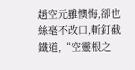趙空元雖懊悔,卻也絲毫不改口,斬釘截鐵道,“空靈根之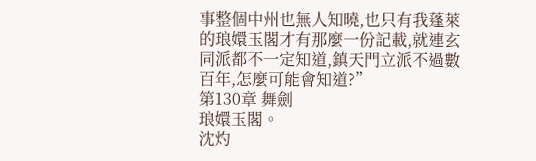事整個中州也無人知曉,也只有我蓬萊的琅嬛玉閣才有那麼一份記載,就連玄同派都不一定知道,鎮天門立派不過數百年,怎麼可能會知道?”
第130章 舞劍
琅嬛玉閣。
沈灼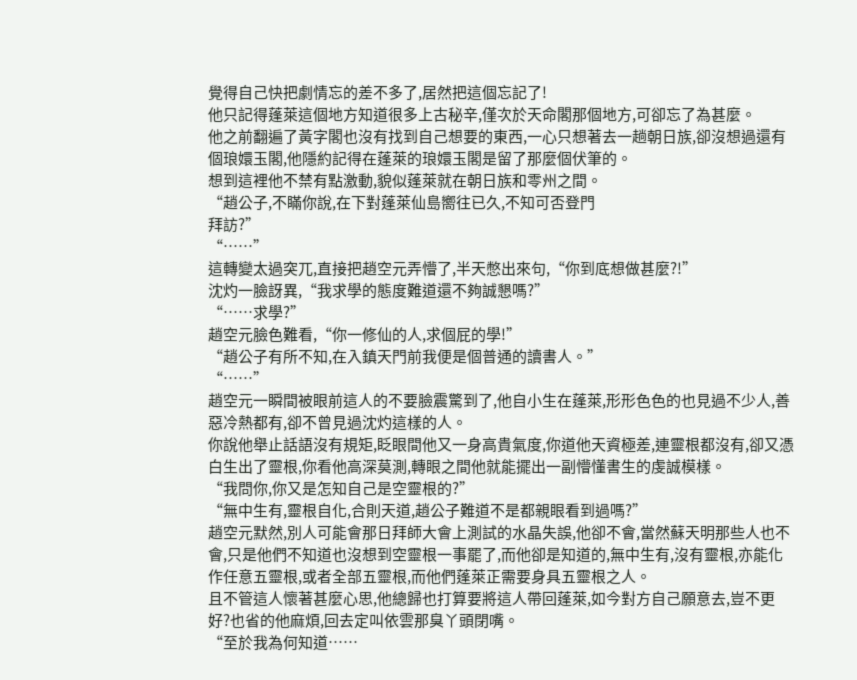覺得自己快把劇情忘的差不多了,居然把這個忘記了!
他只記得蓬萊這個地方知道很多上古秘辛,僅次於天命閣那個地方,可卻忘了為甚麼。
他之前翻遍了黃字閣也沒有找到自己想要的東西,一心只想著去一趟朝日族,卻沒想過還有個琅嬛玉閣,他隱約記得在蓬萊的琅嬛玉閣是留了那麼個伏筆的。
想到這裡他不禁有點激動,貌似蓬萊就在朝日族和零州之間。
“趙公子,不瞞你說,在下對蓬萊仙島嚮往已久,不知可否登門
拜訪?”
“……”
這轉變太過突兀,直接把趙空元弄懵了,半天憋出來句,“你到底想做甚麼?!”
沈灼一臉訝異,“我求學的態度難道還不夠誠懇嗎?”
“……求學?”
趙空元臉色難看,“你一修仙的人,求個屁的學!”
“趙公子有所不知,在入鎮天門前我便是個普通的讀書人。”
“……”
趙空元一瞬間被眼前這人的不要臉震驚到了,他自小生在蓬萊,形形色色的也見過不少人,善惡冷熱都有,卻不曾見過沈灼這樣的人。
你說他舉止話語沒有規矩,眨眼間他又一身高貴氣度,你道他天資極差,連靈根都沒有,卻又憑白生出了靈根,你看他高深莫測,轉眼之間他就能擺出一副懵懂書生的虔誠模樣。
“我問你,你又是怎知自己是空靈根的?”
“無中生有,靈根自化,合則天道,趙公子難道不是都親眼看到過嗎?”
趙空元默然,別人可能會那日拜師大會上測試的水晶失誤,他卻不會,當然蘇天明那些人也不會,只是他們不知道也沒想到空靈根一事罷了,而他卻是知道的,無中生有,沒有靈根,亦能化作任意五靈根,或者全部五靈根,而他們蓬萊正需要身具五靈根之人。
且不管這人懷著甚麼心思,他總歸也打算要將這人帶回蓬萊,如今對方自己願意去,豈不更好?也省的他麻煩,回去定叫依雲那臭丫頭閉嘴。
“至於我為何知道……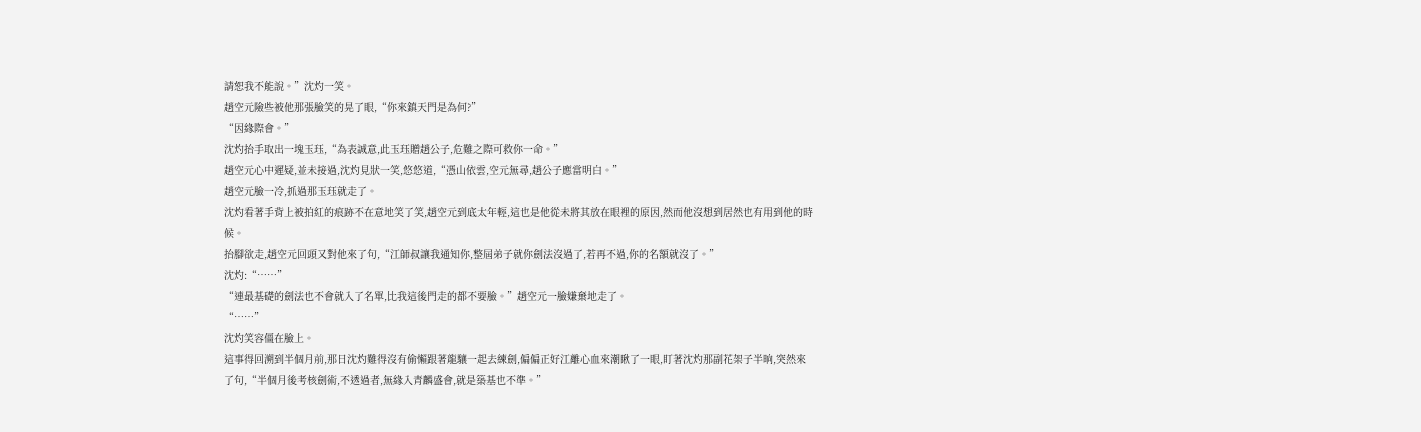請恕我不能說。”沈灼一笑。
趙空元險些被他那張臉笑的晃了眼,“你來鎮天門是為何?”
“因緣際會。”
沈灼抬手取出一塊玉珏,“為表誠意,此玉珏贈趙公子,危難之際可救你一命。”
趙空元心中遲疑,並未接過,沈灼見狀一笑,悠悠道,“憑山依雲,空元無尋,趙公子應當明白。”
趙空元臉一冷,抓過那玉珏就走了。
沈灼看著手背上被拍紅的痕跡不在意地笑了笑,趙空元到底太年輕,這也是他從未將其放在眼裡的原因,然而他沒想到居然也有用到他的時候。
抬腳欲走,趙空元回頭又對他來了句,“江師叔讓我通知你,整屆弟子就你劍法沒過了,若再不過,你的名額就沒了。”
沈灼:“……”
“連最基礎的劍法也不會就入了名單,比我這後門走的都不要臉。”趙空元一臉嫌棄地走了。
“……”
沈灼笑容僵在臉上。
這事得回溯到半個月前,那日沈灼難得沒有偷懶跟著龍驤一起去練劍,偏偏正好江離心血來潮瞅了一眼,盯著沈灼那副花架子半晌,突然來了句,“半個月後考核劍術,不透過者,無緣入青麟盛會,就是築基也不準。”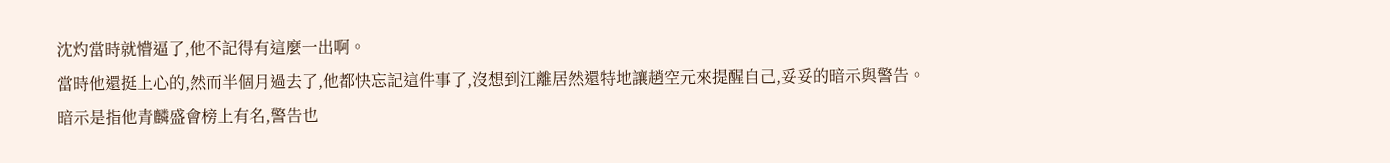沈灼當時就懵逼了,他不記得有這麼一出啊。
當時他還挺上心的,然而半個月過去了,他都快忘記這件事了,沒想到江離居然還特地讓趙空元來提醒自己,妥妥的暗示與警告。
暗示是指他青麟盛會榜上有名,警告也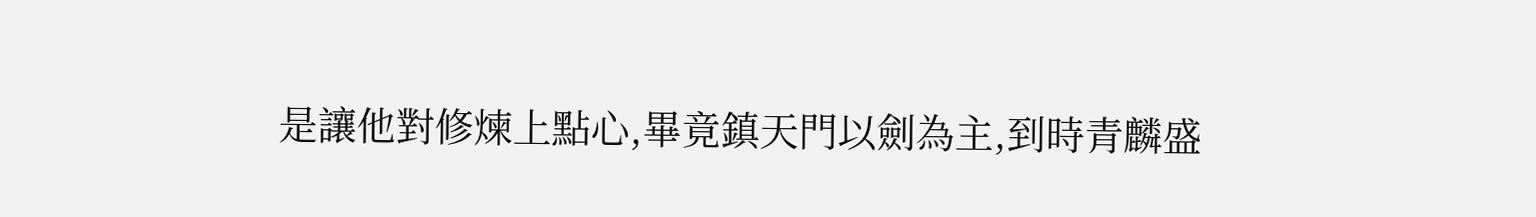是讓他對修煉上點心,畢竟鎮天門以劍為主,到時青麟盛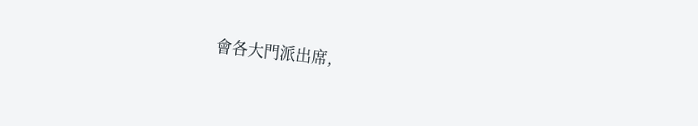會各大門派出席,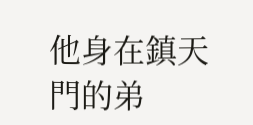他身在鎮天門的弟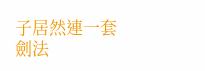子居然連一套劍法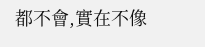都不會,實在不像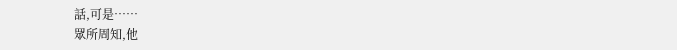話,可是……
眾所周知,他